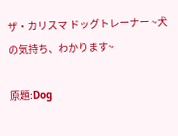ザ・カリスマ ドッグトレーナー ~犬の気持ち、わかります~

原題:Dog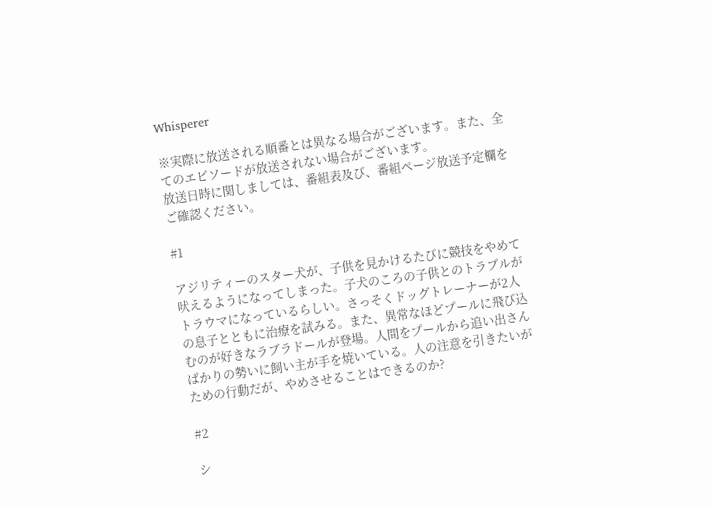Whisperer

※実際に放送される順番とは異なる場合がございます。また、全てのエピソードが放送されない場合がございます。
放送日時に関しましては、番組表及び、番組ページ放送予定欄をご確認ください。

#1

アジリティーのスター犬が、子供を見かけるたびに競技をやめて吠えるようになってしまった。子犬のころの子供とのトラブルがトラウマになっているらしい。さっそくドッグトレーナーが2人の息子とともに治療を試みる。また、異常なほどプールに飛び込むのが好きなラブラドールが登場。人間をプールから追い出さんばかりの勢いに飼い主が手を焼いている。人の注意を引きたいがための行動だが、やめさせることはできるのか?

#2

シ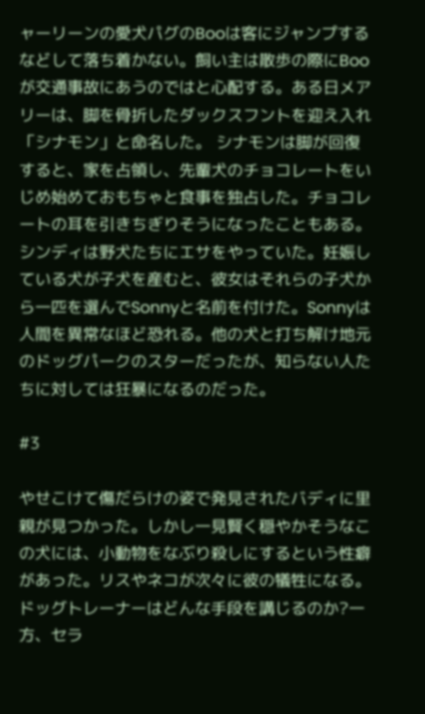ャーリーンの愛犬パグのBooは客にジャンプするなどして落ち着かない。飼い主は散歩の際にBooが交通事故にあうのではと心配する。ある日メアリーは、脚を骨折したダックスフントを迎え入れ「シナモン」と命名した。 シナモンは脚が回復すると、家を占領し、先輩犬のチョコレートをいじめ始めておもちゃと食事を独占した。チョコレートの耳を引きちぎりそうになったこともある。シンディは野犬たちにエサをやっていた。妊娠している犬が子犬を産むと、彼女はそれらの子犬から一匹を選んでSonnyと名前を付けた。Sonnyは人間を異常なほど恐れる。他の犬と打ち解け地元のドッグパークのスターだったが、知らない人たちに対しては狂暴になるのだった。

#3

やせこけて傷だらけの姿で発見されたバディに里親が見つかった。しかし一見賢く穏やかそうなこの犬には、小動物をなぶり殺しにするという性癖があった。リスやネコが次々に彼の犠牲になる。ドッグトレーナーはどんな手段を講じるのか?一方、セラ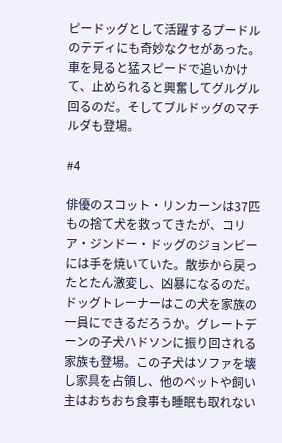ピードッグとして活躍するプードルのテディにも奇妙なクセがあった。車を見ると猛スピードで追いかけて、止められると興奮してグルグル回るのだ。そしてブルドッグのマチルダも登場。

#4

俳優のスコット・リンカーンは37匹もの捨て犬を救ってきたが、コリア・ジンドー・ドッグのジョンビーには手を焼いていた。散歩から戻ったとたん激変し、凶暴になるのだ。ドッグトレーナーはこの犬を家族の一員にできるだろうか。グレートデーンの子犬ハドソンに振り回される家族も登場。この子犬はソファを壊し家具を占領し、他のペットや飼い主はおちおち食事も睡眠も取れない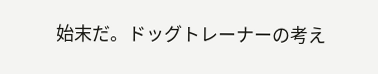始末だ。ドッグトレーナーの考え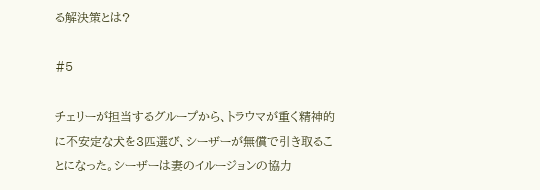る解決策とは?

#5

チェリーが担当するグループから、トラウマが重く精神的に不安定な犬を3匹選び、シーザーが無償で引き取ることになった。シーザーは妻のイルージョンの協力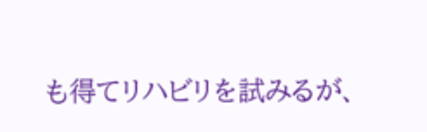も得てリハビリを試みるが、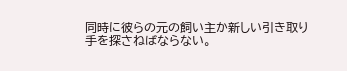同時に彼らの元の飼い主か新しい引き取り手を探さねばならない。